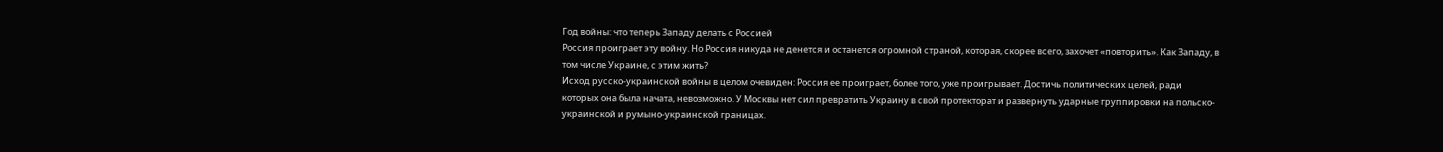Год войны: что теперь Западу делать с Россией
Россия проиграет эту войну. Но Россия никуда не денется и останется огромной страной, которая, скорее всего, захочет «повторить». Как Западу, в том числе Украине, с этим жить?
Исход русско-украинской войны в целом очевиден: Россия ее проиграет, более того, уже проигрывает. Достичь политических целей, ради которых она была начата, невозможно. У Москвы нет сил превратить Украину в свой протекторат и развернуть ударные группировки на польско-украинской и румыно-украинской границах.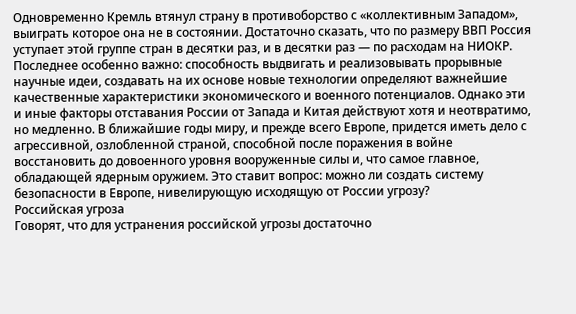Одновременно Кремль втянул страну в противоборство с «коллективным Западом», выиграть которое она не в состоянии. Достаточно сказать, что по размеру ВВП Россия уступает этой группе стран в десятки раз, и в десятки раз — по расходам на НИОКР. Последнее особенно важно: способность выдвигать и реализовывать прорывные научные идеи, создавать на их основе новые технологии определяют важнейшие качественные характеристики экономического и военного потенциалов. Однако эти и иные факторы отставания России от Запада и Китая действуют хотя и неотвратимо, но медленно. В ближайшие годы миру, и прежде всего Европе, придется иметь дело с агрессивной, озлобленной страной, способной после поражения в войне восстановить до довоенного уровня вооруженные силы и, что самое главное, обладающей ядерным оружием. Это ставит вопрос: можно ли создать систему безопасности в Европе, нивелирующую исходящую от России угрозу?
Российская угроза
Говорят, что для устранения российской угрозы достаточно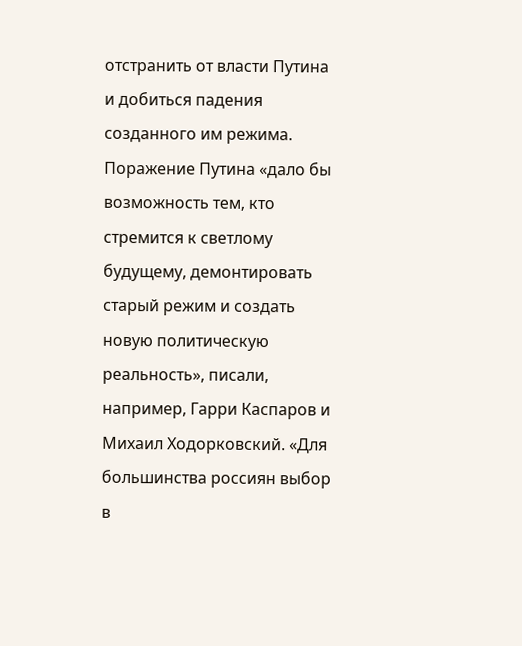отстранить от власти Путина и добиться падения созданного им режима. Поражение Путина «дало бы возможность тем, кто стремится к светлому будущему, демонтировать старый режим и создать новую политическую реальность», писали, например, Гарри Каспаров и Михаил Ходорковский. «Для большинства россиян выбор в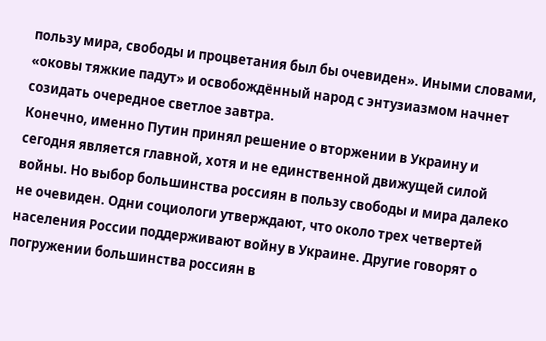пользу мира, свободы и процветания был бы очевиден». Иными словами, «оковы тяжкие падут» и освобождённый народ с энтузиазмом начнет созидать очередное светлое завтра.
Конечно, именно Путин принял решение о вторжении в Украину и сегодня является главной, хотя и не единственной движущей силой войны. Но выбор большинства россиян в пользу свободы и мира далеко не очевиден. Одни социологи утверждают, что около трех четвертей населения России поддерживают войну в Украине. Другие говорят о погружении большинства россиян в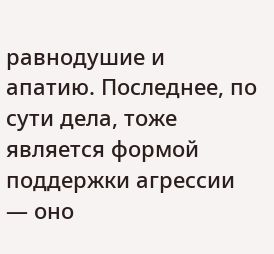равнодушие и апатию. Последнее, по сути дела, тоже является формой поддержки агрессии — оно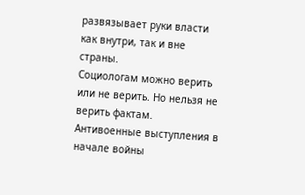развязывает руки власти как внутри, так и вне страны.
Социологам можно верить или не верить. Но нельзя не верить фактам. Антивоенные выступления в начале войны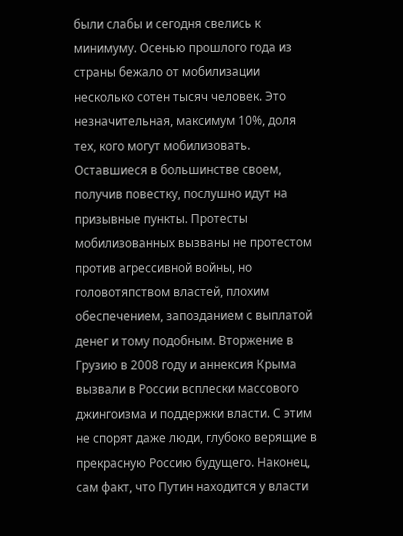были слабы и сегодня свелись к минимуму. Осенью прошлого года из страны бежало от мобилизации несколько сотен тысяч человек. Это незначительная, максимум 10%, доля тех, кого могут мобилизовать. Оставшиеся в большинстве своем, получив повестку, послушно идут на призывные пункты. Протесты мобилизованных вызваны не протестом против агрессивной войны, но головотяпством властей, плохим обеспечением, запозданием с выплатой денег и тому подобным. Вторжение в Грузию в 2008 году и аннексия Крыма вызвали в России всплески массового джингоизма и поддержки власти. С этим не спорят даже люди, глубоко верящие в прекрасную Россию будущего. Наконец, сам факт, что Путин находится у власти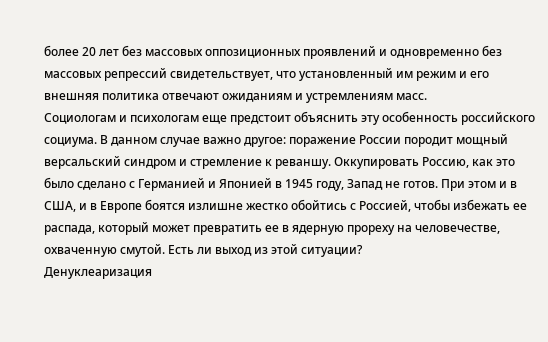более 20 лет без массовых оппозиционных проявлений и одновременно без массовых репрессий свидетельствует, что установленный им режим и его внешняя политика отвечают ожиданиям и устремлениям масс.
Социологам и психологам еще предстоит объяснить эту особенность российского социума. В данном случае важно другое: поражение России породит мощный версальский синдром и стремление к реваншу. Оккупировать Россию, как это было сделано с Германией и Японией в 1945 году, Запад не готов. При этом и в США, и в Европе боятся излишне жестко обойтись с Россией, чтобы избежать ее распада, который может превратить ее в ядерную прореху на человечестве, охваченную смутой. Есть ли выход из этой ситуации?
Денуклеаризация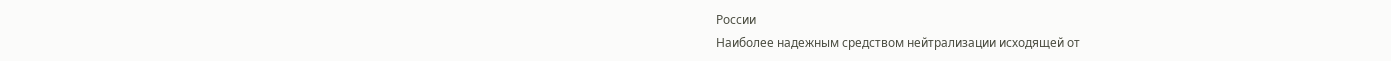России
Наиболее надежным средством нейтрализации исходящей от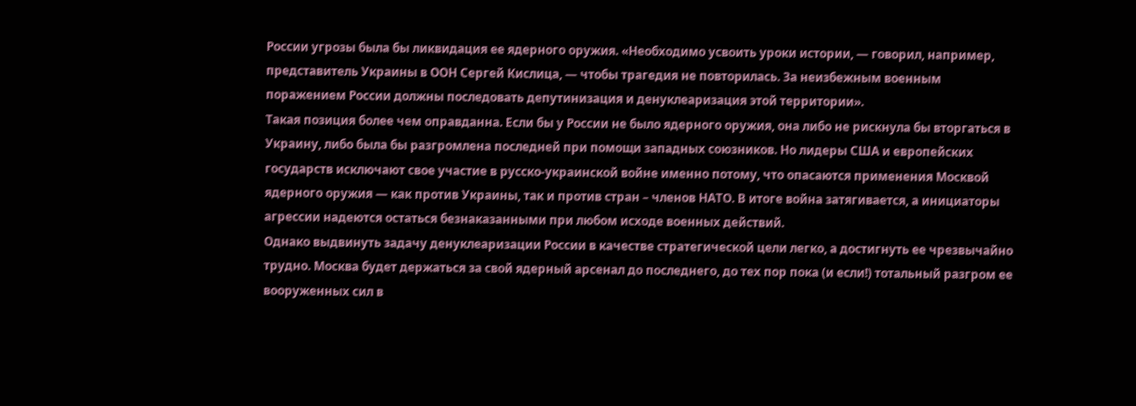России угрозы была бы ликвидация ее ядерного оружия. «Необходимо усвоить уроки истории, — говорил, например, представитель Украины в ООН Сергей Кислица, — чтобы трагедия не повторилась. За неизбежным военным поражением России должны последовать депутинизация и денуклеаризация этой территории».
Такая позиция более чем оправданна. Если бы у России не было ядерного оружия, она либо не рискнула бы вторгаться в Украину, либо была бы разгромлена последней при помощи западных союзников. Но лидеры США и европейских государств исключают свое участие в русско-украинской войне именно потому, что опасаются применения Москвой ядерного оружия — как против Украины, так и против стран – членов НАТО. В итоге война затягивается, а инициаторы агрессии надеются остаться безнаказанными при любом исходе военных действий.
Однако выдвинуть задачу денуклеаризации России в качестве стратегической цели легко, а достигнуть ее чрезвычайно трудно. Москва будет держаться за свой ядерный арсенал до последнего, до тех пор пока (и если!) тотальный разгром ее вооруженных сил в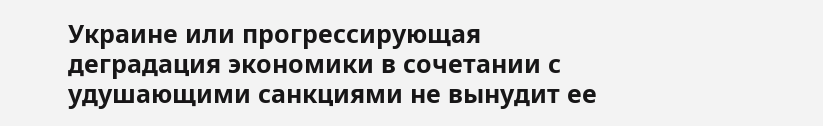Украине или прогрессирующая деградация экономики в сочетании с удушающими санкциями не вынудит ее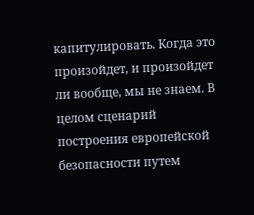капитулировать. Когда это произойдет, и произойдет ли вообще, мы не знаем. В целом сценарий построения европейской безопасности путем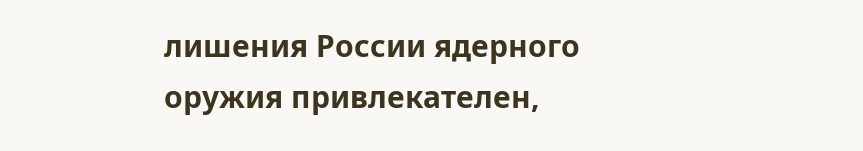лишения России ядерного оружия привлекателен,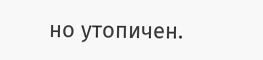но утопичен.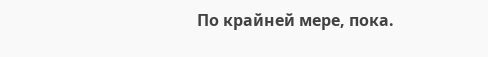По крайней мере, пока.